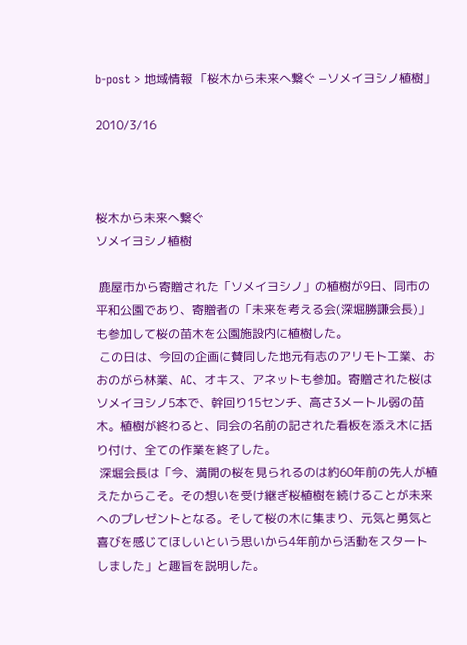b-post > 地域情報 「桜木から未来へ繋ぐ −ソメイヨシノ植樹」

2010/3/16



桜木から未来へ繋ぐ
ソメイヨシノ植樹

 鹿屋市から寄贈された「ソメイヨシノ」の植樹が9日、同市の平和公園であり、寄贈者の「未来を考える会(深堀勝謙会長)」も参加して桜の苗木を公園施設内に植樹した。
 この日は、今回の企画に賛同した地元有志のアリモト工業、おおのがら林業、AC、オキス、アネットも参加。寄贈された桜はソメイヨシノ5本で、幹回り15センチ、高さ3メートル弱の苗木。植樹が終わると、同会の名前の記された看板を添え木に括り付け、全ての作業を終了した。
 深堀会長は「今、満開の桜を見られるのは約60年前の先人が植えたからこそ。その想いを受け継ぎ桜植樹を続けることが未来へのプレゼントとなる。そして桜の木に集まり、元気と勇気と喜びを感じてほしいという思いから4年前から活動をスタートしました」と趣旨を説明した。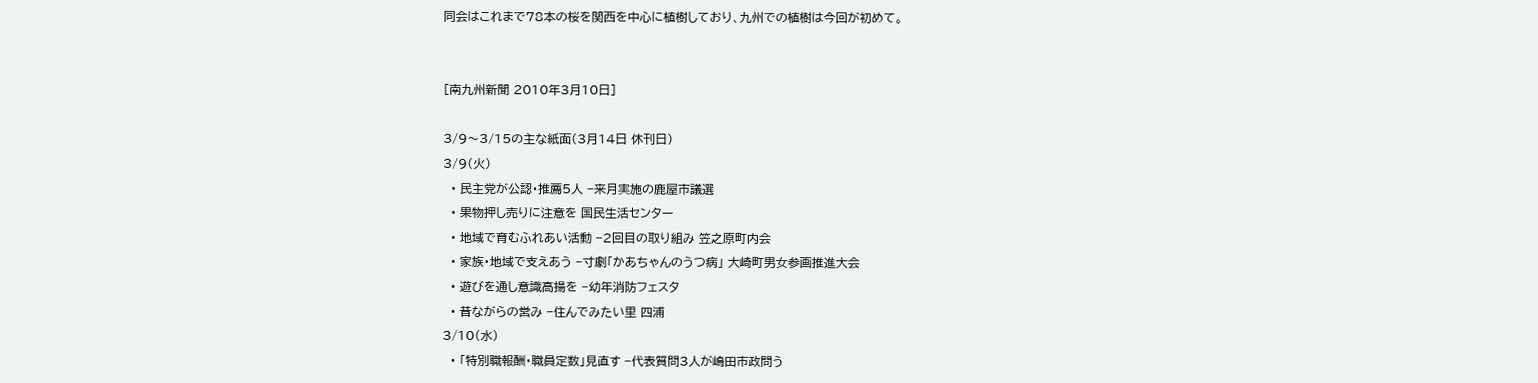同会はこれまで78本の桜を関西を中心に植樹しており、九州での植樹は今回が初めて。


[南九州新聞 2010年3月10日]

3/9〜3/15の主な紙面(3月14日 休刊日)
3/9(火)
  • 民主党が公認・推薦5人 −来月実施の鹿屋市議選
  • 果物押し売りに注意を 国民生活センター
  • 地域で育むふれあい活動 −2回目の取り組み 笠之原町内会
  • 家族・地域で支えあう −寸劇「かあちゃんのうつ病」 大崎町男女参画推進大会
  • 遊びを通し意識高揚を −幼年消防フェスタ
  • 昔ながらの営み −住んでみたい里 四浦
3/10(水)
  • 「特別職報酬・職員定数」見直す −代表質問3人が嶋田市政問う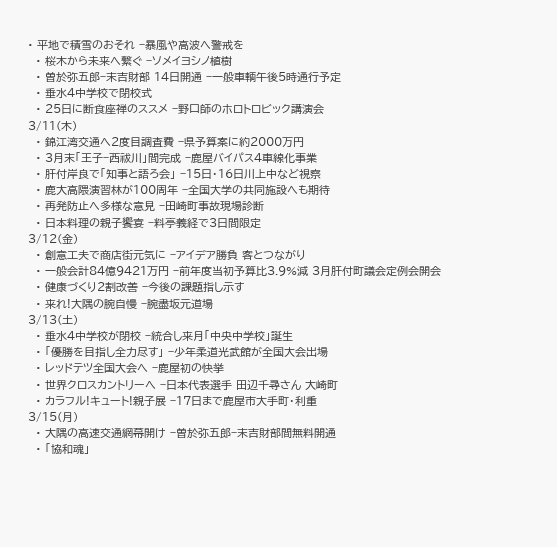• 平地で積雪のおそれ −暴風や高波へ警戒を
  • 桜木から未来へ繋ぐ −ソメイヨシノ植樹
  • 曽於弥五郎−末吉財部 14日開通 −一般車輌午後5時通行予定
  • 垂水4中学校で閉校式
  • 25日に断食座禅のススメ −野口師のホロトロビック講演会
3/11(木)
  • 錦江湾交通へ2度目調査費 −県予算案に約2000万円
  • 3月末「王子−西祓川」間完成 −鹿屋バイパス4車線化事業
  • 肝付岸良で「知事と語ろ会」 −15日・16日川上中など視察
  • 鹿大高隈演習林が100周年 −全国大学の共同施設へも期待
  • 再発防止へ多様な意見 −田崎町事故現場診断
  • 日本料理の親子饗宴 −料亭義経で3日間限定
3/12(金)
  • 創意工夫で商店街元気に −アイデア勝負 客とつながり
  • 一般会計84億9421万円 −前年度当初予算比3.9%減 3月肝付町議会定例会開会
  • 健康づくり2割改善 −今後の課題指し示す
  • 来れ!大隅の腕自慢 −腕盡坂元道場
3/13(土)
  • 垂水4中学校が閉校 −統合し来月「中央中学校」誕生
  • 「優勝を目指し全力尽す」 −少年柔道光武館が全国大会出場
  • レッドテツ全国大会へ −鹿屋初の快挙
  • 世界クロスカントリーへ −日本代表選手 田辺千尋さん 大崎町
  • カラフル!キュート!親子展 −17日まで鹿屋市大手町・利重
3/15(月)
  • 大隅の高速交通網幕開け −曽於弥五郎−末吉財部間無料開通
  • 「協和魂」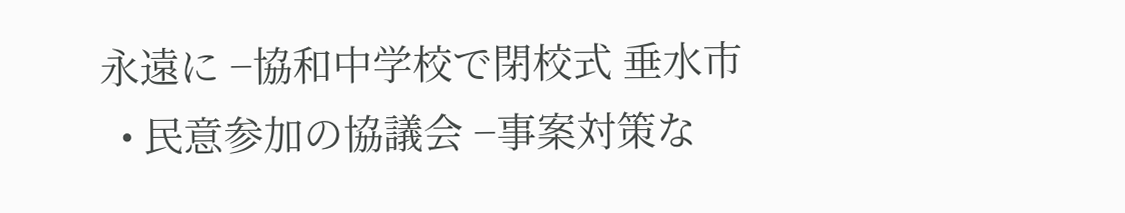永遠に −協和中学校で閉校式 垂水市
  • 民意参加の協議会 −事案対策な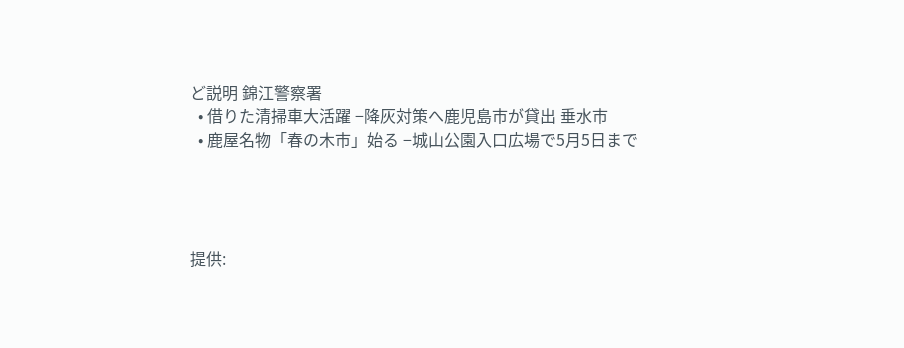ど説明 錦江警察署
  • 借りた清掃車大活躍 −降灰対策へ鹿児島市が貸出 垂水市
  • 鹿屋名物「春の木市」始る −城山公園入口広場で5月5日まで




提供: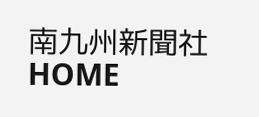南九州新聞社  HOME